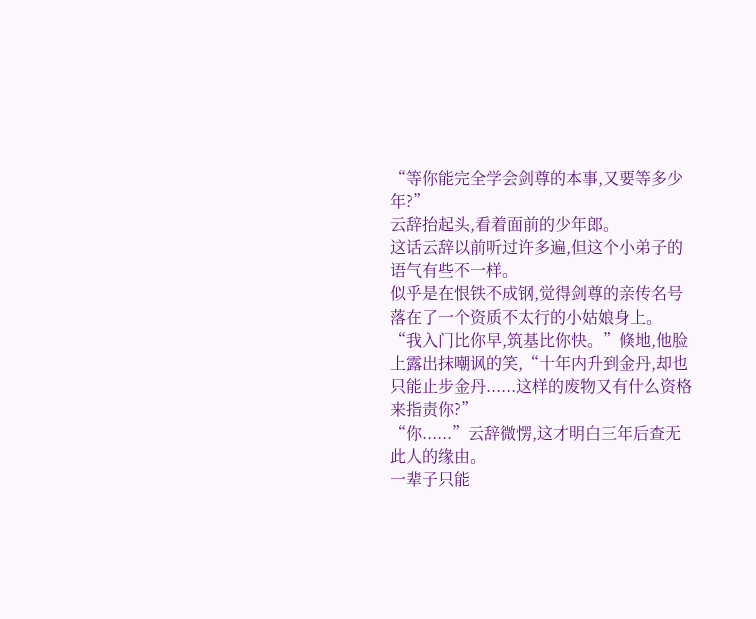“等你能完全学会剑尊的本事,又要等多少年?”
云辞抬起头,看着面前的少年郎。
这话云辞以前听过许多遍,但这个小弟子的语气有些不一样。
似乎是在恨铁不成钢,觉得剑尊的亲传名号落在了一个资质不太行的小姑娘身上。
“我入门比你早,筑基比你快。”倏地,他脸上露出抹嘲讽的笑,“十年内升到金丹,却也只能止步金丹......这样的废物又有什么资格来指责你?”
“你......”云辞微愣,这才明白三年后查无此人的缘由。
一辈子只能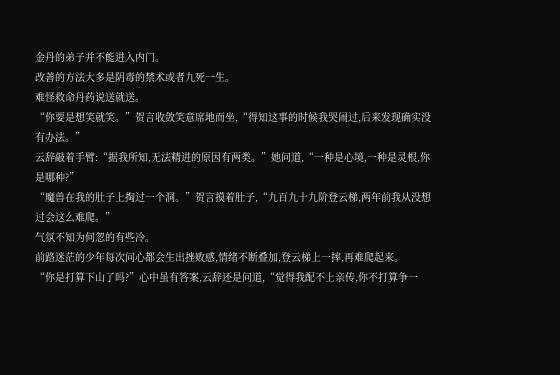金丹的弟子并不能进入内门。
改善的方法大多是阴毒的禁术或者九死一生。
难怪救命丹药说送就送。
“你要是想笑就笑。”贺言收敛笑意席地而坐,“得知这事的时候我哭闹过,后来发现确实没有办法。”
云辞敲着手臂:“据我所知,无法精进的原因有两类。”她问道,“一种是心境,一种是灵根,你是哪种?”
“魔兽在我的肚子上掏过一个洞。”贺言摸着肚子,“九百九十九阶登云梯,两年前我从没想过会这么难爬。”
气氛不知为何忽的有些冷。
前路迷茫的少年每次问心都会生出挫败感,情绪不断叠加,登云梯上一摔,再难爬起来。
“你是打算下山了吗?”心中虽有答案,云辞还是问道,“觉得我配不上亲传,你不打算争一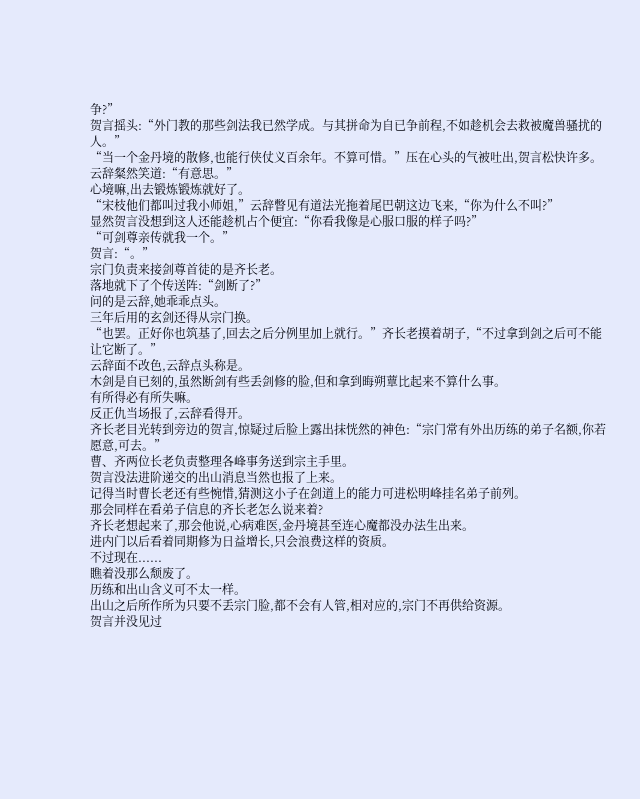争?”
贺言摇头:“外门教的那些剑法我已然学成。与其拼命为自已争前程,不如趁机会去救被魔兽骚扰的人。”
“当一个金丹境的散修,也能行侠仗义百余年。不算可惜。”压在心头的气被吐出,贺言松快许多。
云辞粲然笑道:“有意思。”
心境嘛,出去锻炼锻炼就好了。
“宋枝他们都叫过我小师姐,”云辞瞥见有道法光拖着尾巴朝这边飞来,“你为什么不叫?”
显然贺言没想到这人还能趁机占个便宜:“你看我像是心服口服的样子吗?”
“可剑尊亲传就我一个。”
贺言:“。”
宗门负责来接剑尊首徒的是齐长老。
落地就下了个传送阵:“剑断了?”
问的是云辞,她乖乖点头。
三年后用的玄剑还得从宗门换。
“也罢。正好你也筑基了,回去之后分例里加上就行。”齐长老摸着胡子,“不过拿到剑之后可不能让它断了。”
云辞面不改色,云辞点头称是。
木剑是自已刻的,虽然断剑有些丢剑修的脸,但和拿到晦朔蕈比起来不算什么事。
有所得必有所失嘛。
反正仇当场报了,云辞看得开。
齐长老目光转到旁边的贺言,惊疑过后脸上露出抹恍然的神色:“宗门常有外出历练的弟子名额,你若愿意,可去。”
曹、齐两位长老负责整理各峰事务送到宗主手里。
贺言没法进阶递交的出山消息当然也报了上来。
记得当时曹长老还有些惋惜,猜测这小子在剑道上的能力可进松明峰挂名弟子前列。
那会同样在看弟子信息的齐长老怎么说来着?
齐长老想起来了,那会他说,心病难医,金丹境甚至连心魔都没办法生出来。
进内门以后看着同期修为日益增长,只会浪费这样的资质。
不过现在......
瞧着没那么颓废了。
历练和出山含义可不太一样。
出山之后所作所为只要不丢宗门脸,都不会有人管,相对应的,宗门不再供给资源。
贺言并没见过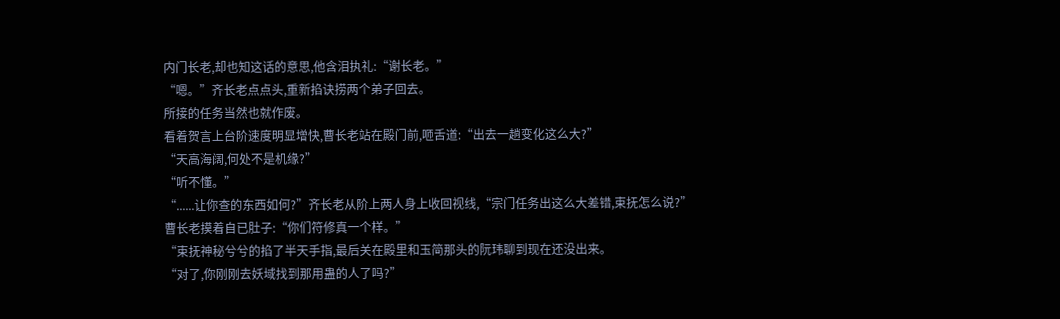内门长老,却也知这话的意思,他含泪执礼:“谢长老。”
“嗯。”齐长老点点头,重新掐诀捞两个弟子回去。
所接的任务当然也就作废。
看着贺言上台阶速度明显增快,曹长老站在殿门前,咂舌道:“出去一趟变化这么大?”
“天高海阔,何处不是机缘?”
“听不懂。”
“......让你查的东西如何?”齐长老从阶上两人身上收回视线,“宗门任务出这么大差错,束抚怎么说?”
曹长老摸着自已肚子:“你们符修真一个样。”
“束抚神秘兮兮的掐了半天手指,最后关在殿里和玉简那头的阮玮聊到现在还没出来。
“对了,你刚刚去妖域找到那用蛊的人了吗?”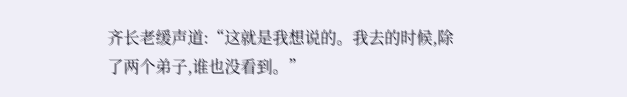齐长老缓声道:“这就是我想说的。我去的时候,除了两个弟子,谁也没看到。”